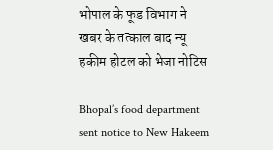भोपाल के फूड विभाग ने खबर के तत्काल बाद न्यू हकीम होटल को भेजा नोटिस

Bhopal’s food department sent notice to New Hakeem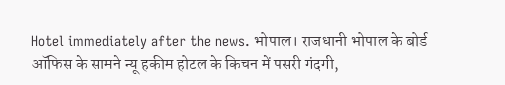Hotel immediately after the news. भोपाल। राजधानी भोपाल के बोर्ड ऑफिस के सामने न्यू हकीम होटल के किचन में पसरी गंदगी,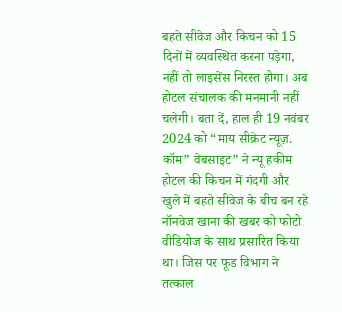बहते सीवेज और किचन को 15 दिनों में व्यवस्थित करना पड़ेगा, नहीं तो लाइसेंस निरस्त होगा। अब होटल संचालक की मनमानी नहीं चलेगी। बता दें, हाल ही 19 नवंबर 2024 को “माय सीक्रेट न्यूज़. कॉम” वेबसाइट” ने न्यू हकीम होटल की किचन में गंदगी और खुले में बहते सीवेज के बीच बन रहे नॉनवेज खाना की खबर को फोटो वीडियोज के साथ प्रसारित किया था। जिस पर फूड विभाग ने तत्काल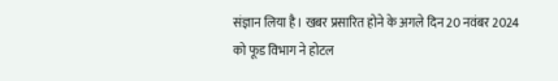संज्ञान लिया है। खबर प्रसारित होने के अगले दिन 20 नवंबर 2024 को फूड विभाग ने होटल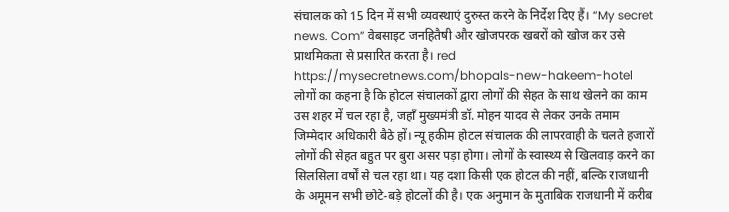संचालक को 15 दिन में सभी व्यवस्थाएं दुरुस्त करने के निर्देश दिए हैं। “My secret news. Com” वेबसाइट जनहितैषी और खोजपरक खबरों को खोज कर उसे प्राथमिकता से प्रसारित करता है। red https://mysecretnews.com/bhopals-new-hakeem-hotel लोगों का कहना है कि होटल संचालकों द्वारा लोगों की सेहत के साथ खेलने का काम उस शहर में चल रहा है, जहाँ मुख्यमंत्री डॉ. मोहन यादव से लेकर उनके तमाम जिम्मेदार अधिकारी बैठे हों। न्यू हकीम होटल संचालक की लापरवाही के चलते हजारों लोगों की सेहत बहुत पर बुरा असर पड़ा होगा। लोगों के स्वास्थ्य से खिलवाड़ करने का सिलसिला वर्षों से चल रहा था। यह दशा किसी एक होटल की नहीं, बल्कि राजधानी के अमूमन सभी छोटे-बड़े होटलों की है। एक अनुमान के मुताबिक राजधानी में करीब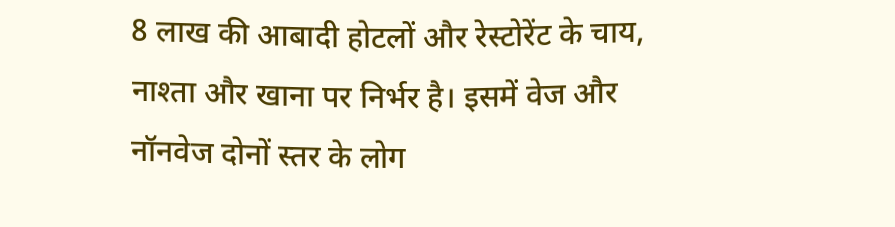8 लाख की आबादी होटलों और रेस्टोरेंट के चाय, नाश्ता और खाना पर निर्भर है। इसमें वेज और नॉनवेज दोनों स्तर के लोग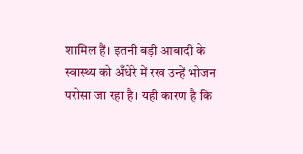शामिल हैं। इतनी बड़ी आबादी के स्वास्थ्य को अँधेरे में रख उन्हें भोजन परोसा जा रहा है। यही कारण है कि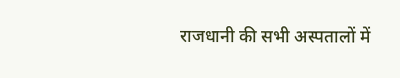राजधानी की सभी अस्पतालों में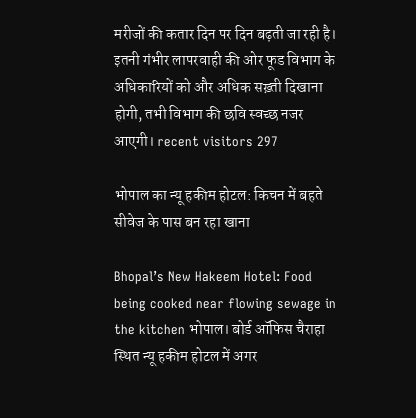मरीजों की कतार दिन पर दिन बढ़ती जा रही है। इतनी गंभीर लापरवाही की ओर फूड विभाग के अधिकारियों को और अधिक सख़्ती दिखाना होगी, तभी विभाग की छवि स्वच्छ नजर आएगी। recent visitors 297

भोपाल का न्यू हकीम होटल: किचन में बहते सीवेज के पास बन रहा खाना

Bhopal’s New Hakeem Hotel: Food being cooked near flowing sewage in the kitchen भोपाल। बोर्ड ऑफिस चैराहा स्थित न्यू हकीम होटल में अगर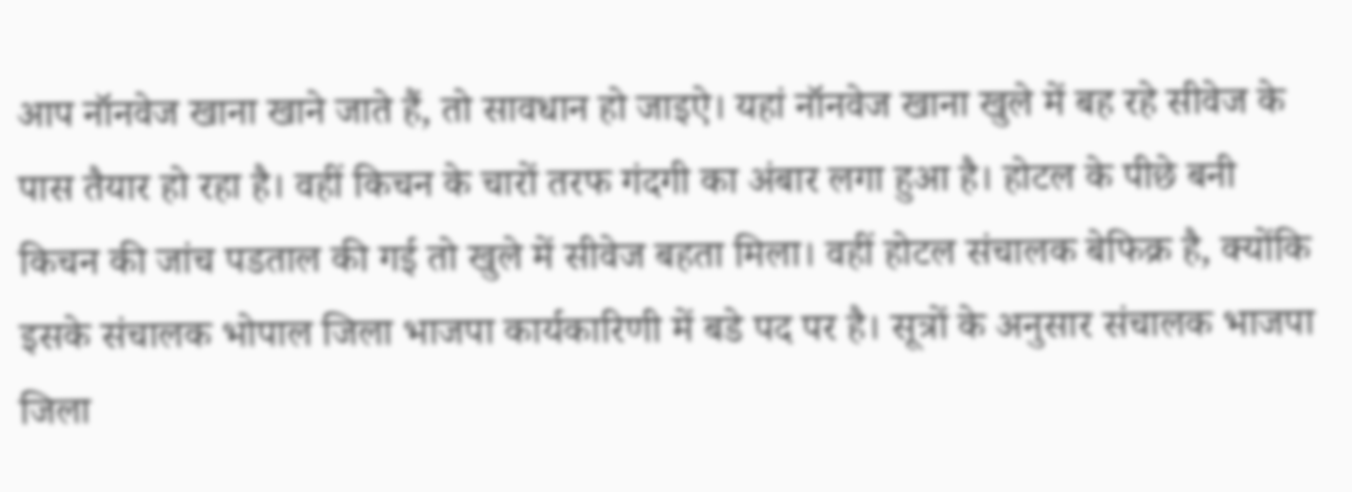आप नॉनवेज खाना खाने जाते हैं, तो सावधान हो जाइऐ। यहां नॉनवेज खाना खुले में बह रहे सीवेज के पास तैयार हो रहा है। वहीं किचन के चारों तरफ गंदगी का अंबार लगा हुआ है। होटल के पीछे बनी किचन की जांच पडताल की गई तो खुले में सीवेज बहता मिला। वहीं होटल संचालक बेफिक्र है, क्योंकि इसके संचालक भोपाल जिला भाजपा कार्यकारिणी में बडे पद पर है। सूत्रों के अनुसार संचालक भाजपा जिला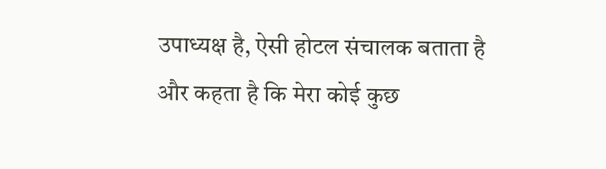उपाध्यक्ष है, ऐसी होटल संचालक बताता है और कहता है कि मेरा कोई कुछ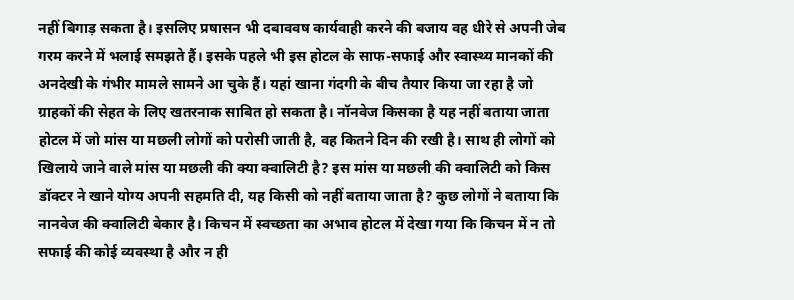नहीं बिगाड़ सकता है। इसलिए प्रषासन भी दबाववष कार्यवाही करने की बजाय वह धीरे से अपनी जेब गरम करने में भलाई समझते हैं। इसके पहले भी इस होटल के साफ-सफाई और स्वास्थ्य मानकों की अनदेखी के गंभीर मामले सामने आ चुके हैं। यहां खाना गंदगी के बीच तैयार किया जा रहा है जो ग्राहकों की सेहत के लिए खतरनाक साबित हो सकता है। नॉनवेज किसका है यह नहीं बताया जाता होटल में जो मांस या मछली लोगों को परोसी जाती है, वह कितने दिन की रखी है। साथ ही लोगों को खिलाये जाने वाले मांस या मछली की क्या क्वालिटी है? इस मांस या मछली की क्वालिटी को किस डॉक्टर ने खाने योग्य अपनी सहमति दी, यह किसी को नहीं बताया जाता है? कुछ लोगों ने बताया कि नानवेज की क्वालिटी बेकार है। किचन में स्वच्छता का अभाव होटल में देखा गया कि किचन में न तो सफाई की कोई व्यवस्था है और न ही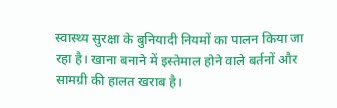स्वास्थ्य सुरक्षा के बुनियादी नियमों का पालन किया जा रहा है। खाना बनाने में इस्तेमाल होने वाले बर्तनों और सामग्री की हालत खराब है।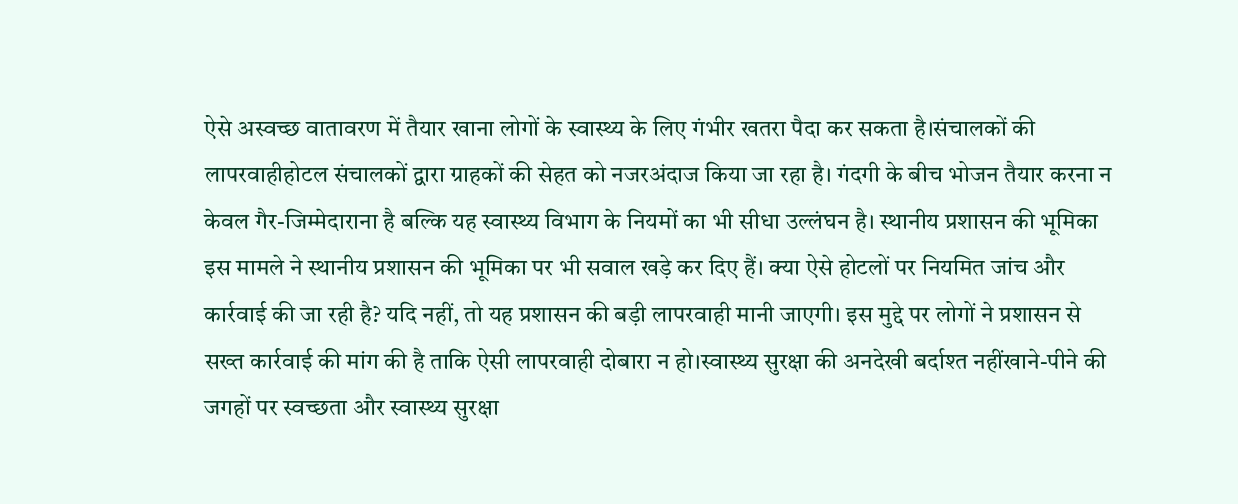ऐसे अस्वच्छ वातावरण में तैयार खाना लोगों के स्वास्थ्य के लिए गंभीर खतरा पैदा कर सकता है।संचालकों की लापरवाहीहोटल संचालकों द्वारा ग्राहकों की सेहत को नजरअंदाज किया जा रहा है। गंदगी के बीच भोजन तैयार करना न केवल गैर-जिम्मेदाराना है बल्कि यह स्वास्थ्य विभाग के नियमों का भी सीधा उल्लंघन है। स्थानीय प्रशासन की भूमिका इस मामले ने स्थानीय प्रशासन की भूमिका पर भी सवाल खड़े कर दिए हैं। क्या ऐसे होटलों पर नियमित जांच और कार्रवाई की जा रही है? यदि नहीं, तो यह प्रशासन की बड़ी लापरवाही मानी जाएगी। इस मुद्दे पर लोगों ने प्रशासन से सख्त कार्रवाई की मांग की है ताकि ऐसी लापरवाही दोबारा न हो।स्वास्थ्य सुरक्षा की अनदेखी बर्दाश्त नहींखाने-पीने की जगहों पर स्वच्छता और स्वास्थ्य सुरक्षा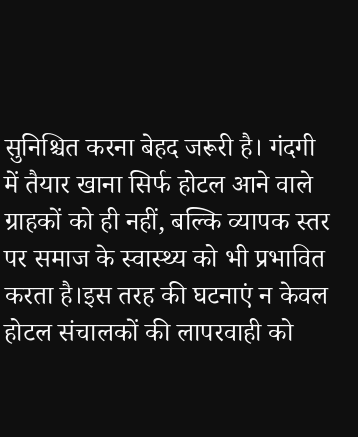सुनिश्चित करना बेहद जरूरी है। गंदगी में तैयार खाना सिर्फ होटल आने वाले ग्राहकों को ही नहीं, बल्कि व्यापक स्तर पर समाज के स्वास्थ्य को भी प्रभावित करता है।इस तरह की घटनाएं न केवल होटल संचालकों की लापरवाही को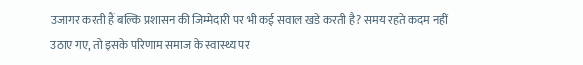उजागर करती हैं बल्कि प्रशासन की जिम्मेदारी पर भी कई सवाल खडे करती है? समय रहते कदम नहीं उठाए गए, तो इसके परिणाम समाज के स्वास्थ्य पर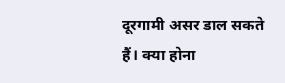दूरगामी असर डाल सकते हैं। क्या होना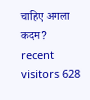चाहिए अगला कदम? recent visitors 628